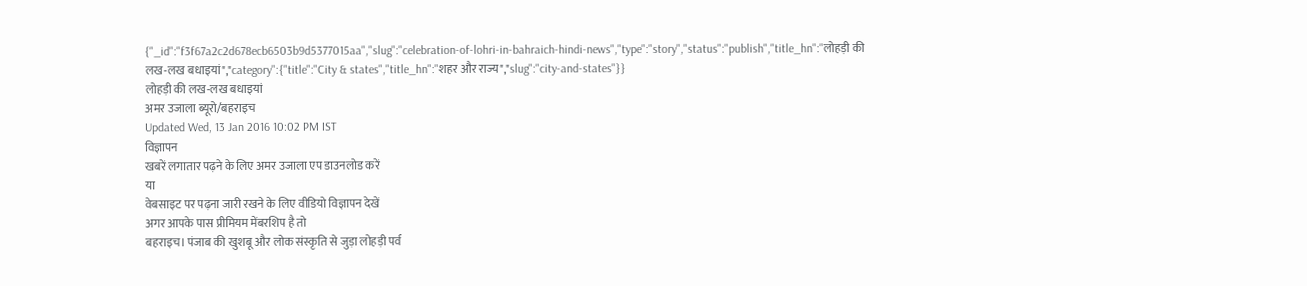{"_id":"f3f67a2c2d678ecb6503b9d5377015aa","slug":"celebration-of-lohri-in-bahraich-hindi-news","type":"story","status":"publish","title_hn":"लोहड़ी की लख-लख बधाइयां","category":{"title":"City & states","title_hn":"शहर और राज्य","slug":"city-and-states"}}
लोहड़ी की लख-लख बधाइयां
अमर उजाला ब्यूरो/बहराइच
Updated Wed, 13 Jan 2016 10:02 PM IST
विज्ञापन
खबरें लगातार पढ़ने के लिए अमर उजाला एप डाउनलोड करें
या
वेबसाइट पर पढ़ना जारी रखने के लिए वीडियो विज्ञापन देखें
अगर आपके पास प्रीमियम मेंबरशिप है तो
बहराइच। पंजाब की खुशबू और लोक संस्कृति से जुड़ा लोहड़ी पर्व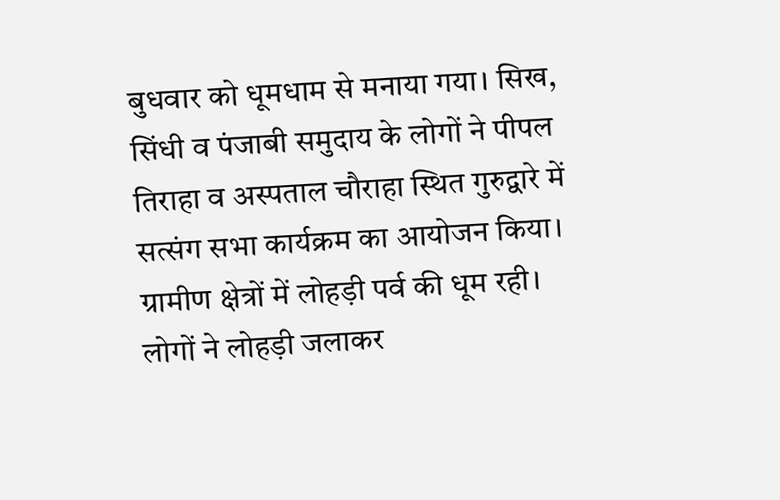बुधवार को धूमधाम से मनाया गया। सिख, सिंधी व पंजाबी समुदाय के लोगों ने पीपल तिराहा व अस्पताल चौराहा स्थित गुरुद्वारे में सत्संग सभा कार्यक्रम का आयोजन किया।
ग्रामीण क्षेत्रों में लोहड़ी पर्व की धूम रही। लोगों ने लोहड़ी जलाकर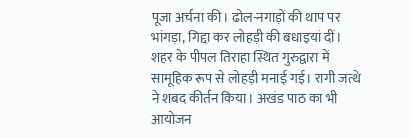पूजा अर्चना की। ढोल-नगाड़ों की थाप पर भांगड़ा, गिद्दा कर लोहड़ी की बधाइयां दीं।
शहर के पीपल तिराहा स्थित गुरुद्वारा में सामूहिक रूप से लोहड़ी मनाई गई। रागी जत्थे ने शबद कीर्तन किया। अखंड पाठ का भी आयोजन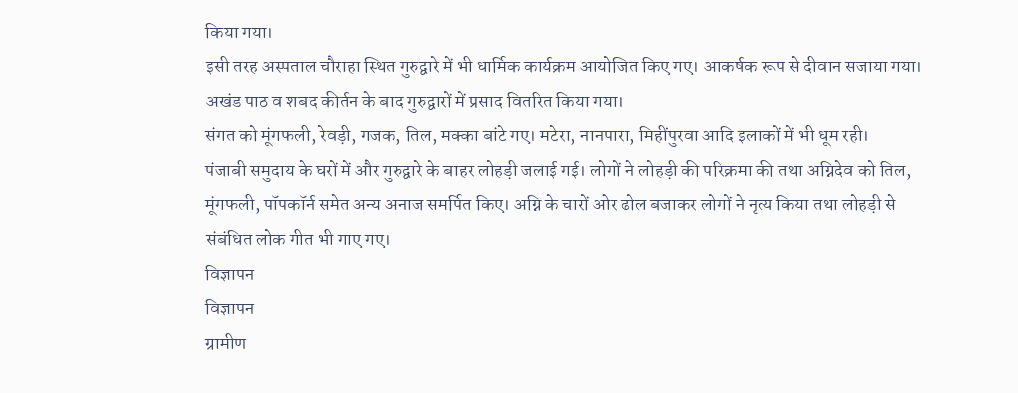किया गया।
इसी तरह अस्पताल चौराहा स्थित गुरुद्वारे में भी धार्मिक कार्यक्रम आयोजित किए गए। आकर्षक रूप से दीवान सजाया गया। अखंड पाठ व शबद कीर्तन के बाद गुरुद्वारों में प्रसाद वितरित किया गया।
संगत को मूंगफली, रेवड़ी, गजक, तिल, मक्का बांटे गए। मटेरा, नानपारा, मिहींपुरवा आदि इलाकों में भी धूम रही।
पंजाबी समुदाय के घरों में और गुरुद्वारे के बाहर लोहड़ी जलाई गई। लोगों ने लोहड़ी की परिक्रमा की तथा अग्निदेव को तिल, मूंगफली, पॉपकॉर्न समेत अन्य अनाज समर्पित किए। अग्नि के चारों ओर ढोल बजाकर लोगों ने नृत्य किया तथा लोहड़ी से संबंधित लोक गीत भी गाए गए।
विज्ञापन
विज्ञापन
ग्रामीण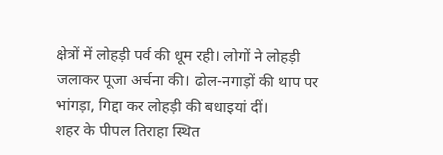क्षेत्रों में लोहड़ी पर्व की धूम रही। लोगों ने लोहड़ी जलाकर पूजा अर्चना की। ढोल-नगाड़ों की थाप पर भांगड़ा, गिद्दा कर लोहड़ी की बधाइयां दीं।
शहर के पीपल तिराहा स्थित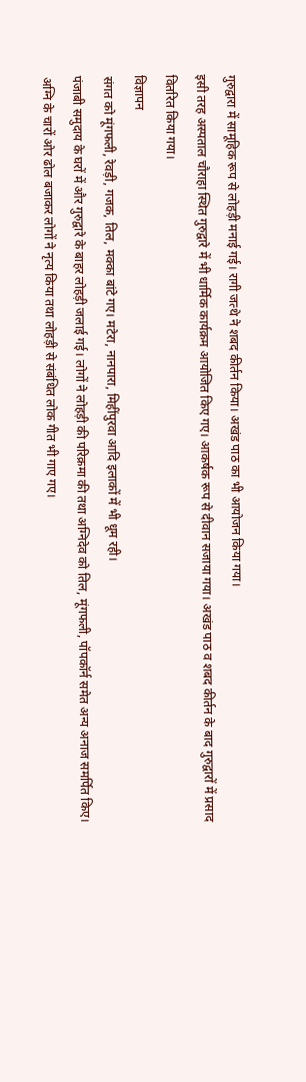गुरुद्वारा में सामूहिक रूप से लोहड़ी मनाई गई। रागी जत्थे ने शबद कीर्तन किया। अखंड पाठ का भी आयोजन किया गया।
इसी तरह अस्पताल चौराहा स्थित गुरुद्वारे में भी धार्मिक कार्यक्रम आयोजित किए गए। आकर्षक रूप से दीवान सजाया गया। अखंड पाठ व शबद कीर्तन के बाद गुरुद्वारों में प्रसाद वितरित किया गया।
विज्ञापन
संगत को मूंगफली, रेवड़ी, गजक, तिल, मक्का बांटे गए। मटेरा, नानपारा, मिहींपुरवा आदि इलाकों में भी धूम रही।
पंजाबी समुदाय के घरों में और गुरुद्वारे के बाहर लोहड़ी जलाई गई। लोगों ने लोहड़ी की परिक्रमा की तथा अग्निदेव को तिल, मूंगफली, पॉपकॉर्न समेत अन्य अनाज समर्पित किए। अग्नि के चारों ओर ढोल बजाकर लोगों ने नृत्य किया तथा लोहड़ी से संबंधित लोक गीत भी गाए गए।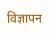विज्ञापन